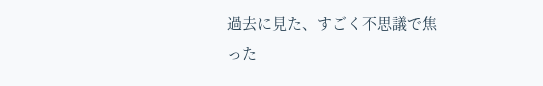過去に見た、すごく不思議で焦った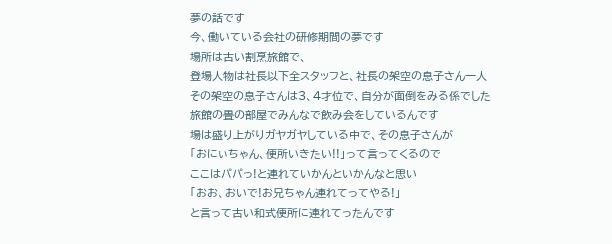夢の話です
今、働いている会社の研修期間の夢です
場所は古い割烹旅館で、
登場人物は社長以下全スタッフと、社長の架空の息子さん一人
その架空の息子さんは3、4才位で、自分が面倒をみる係でした
旅館の畳の部屋でみんなで飲み会をしているんです
場は盛り上がりガヤガヤしている中で、その息子さんが
「おにぃちゃん、便所いきたい!!」って言ってくるので
ここはパパっ!と連れていかんといかんなと思い
「おお、おいで!お兄ちゃん連れてってやる!」
と言って古い和式便所に連れてったんです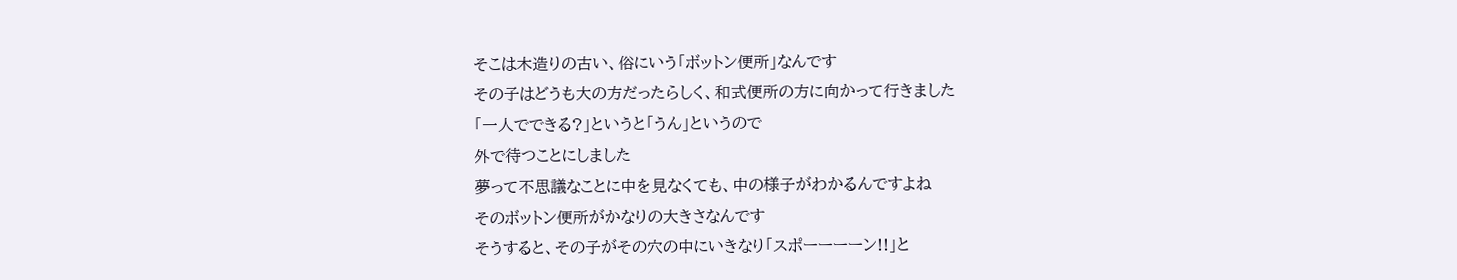そこは木造りの古い、俗にいう「ボットン便所」なんです
その子はどうも大の方だったらしく、和式便所の方に向かって行きました
「一人でできる?」というと「うん」というので
外で待つことにしました
夢って不思議なことに中を見なくても、中の様子がわかるんですよね
そのボットン便所がかなりの大きさなんです
そうすると、その子がその穴の中にいきなり「スポーーーーン!!」と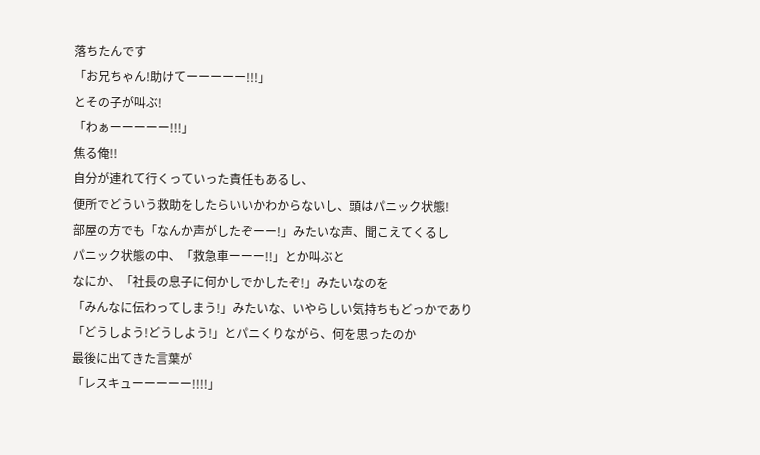落ちたんです
「お兄ちゃん!助けてーーーーー!!!」
とその子が叫ぶ!
「わぁーーーーー!!!」
焦る俺!!
自分が連れて行くっていった責任もあるし、
便所でどういう救助をしたらいいかわからないし、頭はパニック状態!
部屋の方でも「なんか声がしたぞーー!」みたいな声、聞こえてくるし
パニック状態の中、「救急車ーーー!!」とか叫ぶと
なにか、「社長の息子に何かしでかしたぞ!」みたいなのを
「みんなに伝わってしまう!」みたいな、いやらしい気持ちもどっかであり
「どうしよう!どうしよう!」とパニくりながら、何を思ったのか
最後に出てきた言葉が
「レスキューーーーー!!!!」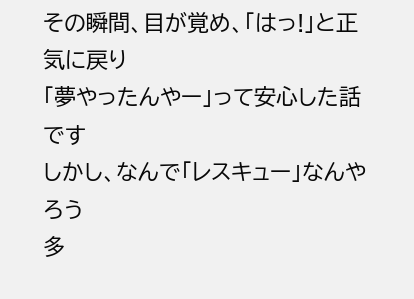その瞬間、目が覚め、「はっ!」と正気に戻り
「夢やったんやー」って安心した話です
しかし、なんで「レスキュー」なんやろう
多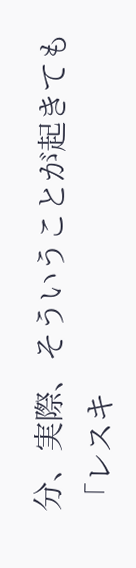分、実際、そういうことが起きても「レスキ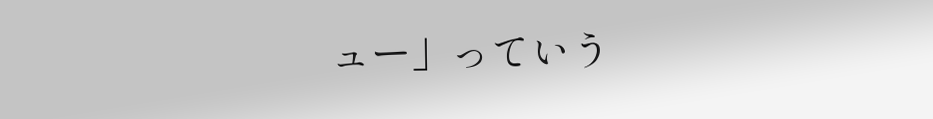ュー」っていう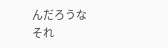んだろうな
それ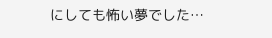にしても怖い夢でした…